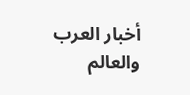أخبار العرب والعالم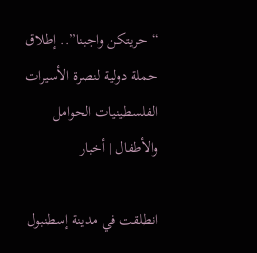“حريتكن واجبنا”.. إطلاق حملة دولية لنصرة الأسيرات الفلسطينيات الحوامل والأطفال | أخبار

انطلقت في مدينة إسطنبول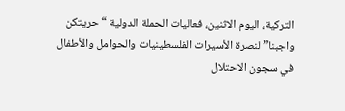التركية، اليوم الاثنين، فعاليات الحملة الدولية “حريتكن واجبنا” لنصرة الأسيرات الفلسطينيات والحوامل والأطفال في سجون الاحتلال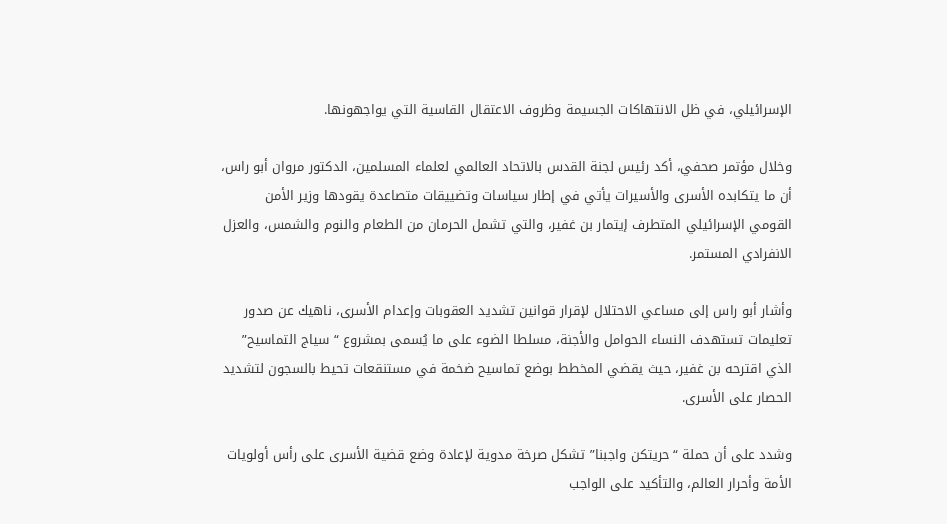الإسرائيلي، في ظل الانتهاكات الجسيمة وظروف الاعتقال القاسية التي يواجهونها.

وخلال مؤتمر صحفي، أكد رئيس لجنة القدس بالاتحاد العالمي لعلماء المسلمين، الدكتور مروان أبو راس، أن ما يتكابده الأسرى والأسيرات يأتي في إطار سياسات وتضييقات متصاعدة يقودها وزير الأمن القومي الإسرائيلي المتطرف إيتمار بن غفير، والتي تشمل الحرمان من الطعام والنوم والشمس، والعزل الانفرادي المستمر.

وأشار أبو راس إلى مساعي الاحتلال لإقرار قوانين تشديد العقوبات وإعدام الأسرى، ناهيك عن صدور تعليمات تستهدف النساء الحوامل والأجنة، مسلطا الضوء على ما يُسمى بمشروع “سياج التماسيح” الذي اقترحه بن غفير، حيث يقضي المخطط بوضع تماسيح ضخمة في مستنقعات تحيط بالسجون لتشديد الحصار على الأسرى.

وشدد على أن حملة “حريتكن واجبنا” تشكل صرخة مدوية لإعادة وضع قضية الأسرى على رأس أولويات الأمة وأحرار العالم، والتأكيد على الواجب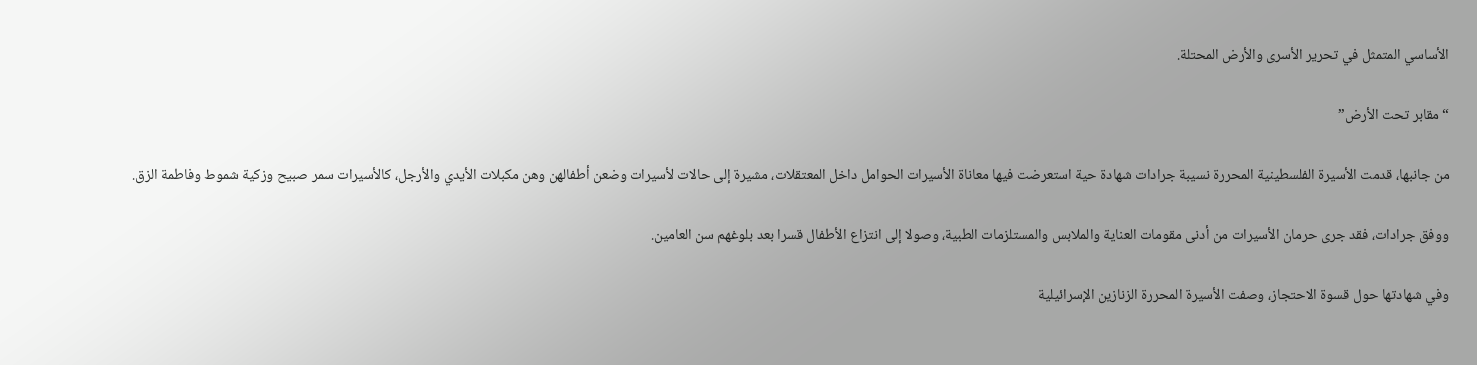الأساسي المتمثل في تحرير الأسرى والأرض المحتلة.

“مقابر تحت الأرض”

من جانبها، قدمت الأسيرة الفلسطينية المحررة نسيبة جرادات شهادة حية استعرضت فيها معاناة الأسيرات الحوامل داخل المعتقلات، مشيرة إلى حالات لأسيرات وضعن أطفالهن وهن مكبلات الأيدي والأرجل، كالأسيرات سمر صبيح وزكية شموط وفاطمة الزق.

ووفق جرادات، فقد جرى حرمان الأسيرات من أدنى مقومات العناية والملابس والمستلزمات الطبية، وصولا إلى انتزاع الأطفال قسرا بعد بلوغهم سن العامين.

وفي شهادتها حول قسوة الاحتجاز، وصفت الأسيرة المحررة الزنازين الإسرائيلية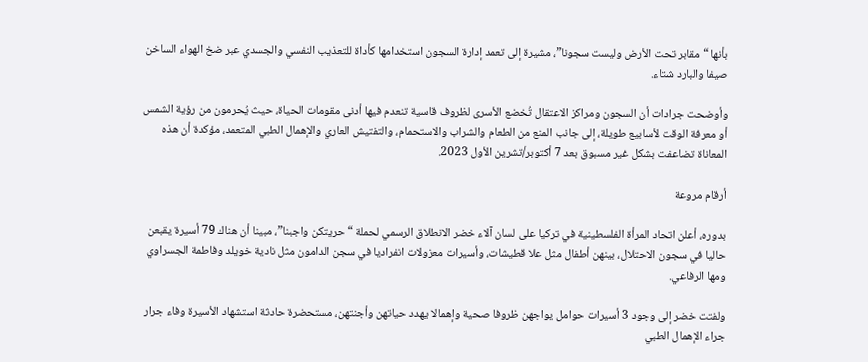بأنها “مقابر تحت الأرض وليست سجونا”، مشيرة إلى تعمد إدارة السجون استخدامها كأداة للتعذيب النفسي والجسدي عبر ضخ الهواء الساخن صيفا والبارد شتاء.

وأوضحت جرادات أن السجون ومراكز الاعتقال تُخضع الأسرى لظروف قاسية تنعدم فيها أدنى مقومات الحياة، حيث يُحرمون من رؤية الشمس أو معرفة الوقت لأسابيع طويلة، إلى جانب المنع من الطعام والشراب والاستحمام، والتفتيش العاري والإهمال الطبي المتعمد، مؤكدة أن هذه المعاناة تضاعفت بشكل غير مسبوق بعد 7 أكتوبر/تشرين الأول 2023.

أرقام مروعة

بدوره، أعلن اتحاد المرأة الفلسطينية في تركيا على لسان آلاء خضر الانطلاق الرسمي لحملة “حريتكن واجبنا”، مبينا أن هناك 79 أسيرة يقبعن حاليا في سجون الاحتلال، بينهن أطفال مثل علا قطيشات، وأسيرات معزولات انفراديا في سجن الدامون مثل نادية خويلد وفاطمة الجسراوي ومها الرفاعي.

ولفتت خضر إلى وجود 3 أسيرات حوامل يواجهن ظروفا صحية وإهمالا يهدد حياتهن وأجنتهن، مستحضرة حادثة استشهاد الأسيرة وفاء جرار جراء الإهمال الطبي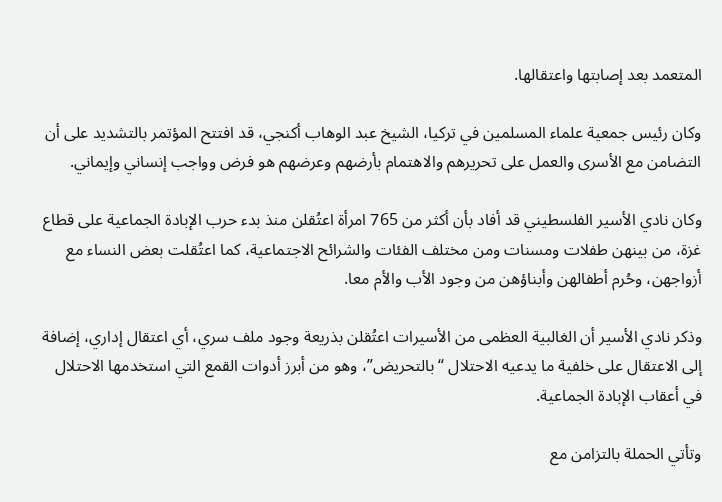المتعمد بعد إصابتها واعتقالها.

وكان رئيس جمعية علماء المسلمين في تركيا، الشيخ عبد الوهاب أكنجي، قد افتتح المؤتمر بالتشديد على أن التضامن مع الأسرى والعمل على تحريرهم والاهتمام بأرضهم وعرضهم هو فرض وواجب إنساني وإيماني.

وكان نادي الأسير الفلسطيني قد أفاد بأن أكثر من 765 امرأة اعتُقلن منذ بدء حرب الإبادة الجماعية على قطاع غزة، من بينهن طفلات ومسنات ومن مختلف الفئات والشرائح الاجتماعية، كما اعتُقلت بعض النساء مع أزواجهن، وحُرم أطفالهن وأبناؤهن من وجود الأب والأم معا.

وذكر نادي الأسير أن الغالبية العظمى من الأسيرات اعتُقلن بذريعة وجود ملف سري، أي اعتقال إداري، إضافة إلى الاعتقال على خلفية ما يدعيه الاحتلال “بالتحريض”، وهو من أبرز أدوات القمع التي استخدمها الاحتلال في أعقاب الإبادة الجماعية.

وتأتي الحملة بالتزامن مع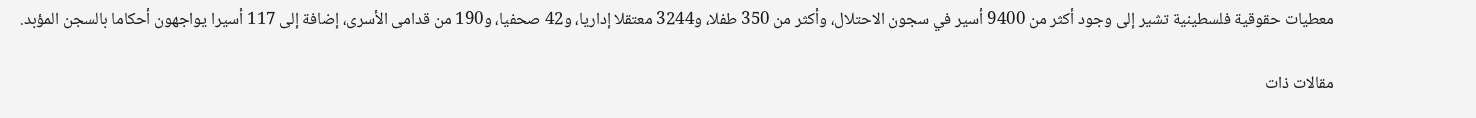معطيات حقوقية فلسطينية تشير إلى وجود أكثر من 9400 أسير في سجون الاحتلال، وأكثر من 350 طفلا، و3244 معتقلا إداريا، و42 صحفيا، و190 من قدامى الأسرى، إضافة إلى 117 أسيرا يواجهون أحكاما بالسجن المؤبد.

مقالات ذات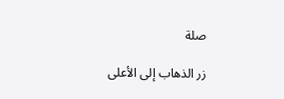صلة

زر الذهاب إلى الأعلى